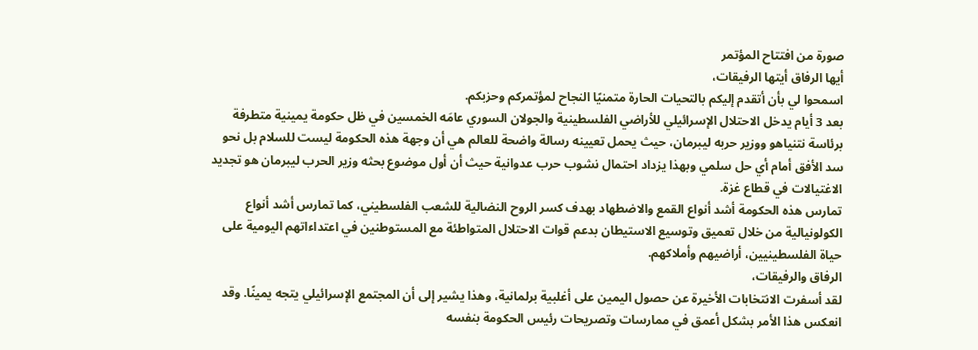صورة من افتتاح المؤتمر
أيها الرفاق أيتها الرفيقات،
اسمحوا لي بأن أتقدم إليكم بالتحيات الحارة متمنيًا النجاح لمؤتمركم وحزبكم.
بعد 3 أيام يدخل الاحتلال الإسرائيلي للأراضي الفلسطينية والجولان السوري عامَه الخمسين في ظل حكومة يمينية متطرفة برئاسة نتنياهو ووزير حربه ليبرمان، حيث يحمل تعيينه رسالة واضحة للعالم هي أن وجهة هذه الحكومة ليست للسلام بل نحو سد الأفق أمام أي حل سلمي وبهذا يزداد احتمال نشوب حرب عدوانية حيث أن أول موضوع بحثه وزير الحرب ليبرمان هو تجديد الاغتيالات في قطاع غزة.
تمارس هذه الحكومة أشد أنواع القمع والاضطهاد بهدف كسر الروح النضالية للشعب الفلسطيني، كما تمارس أشد أنواع الكولونيالية من خلال تعميق وتوسيع الاستيطان بدعم قوات الاحتلال المتواطئة مع المستوطنين في اعتداءاتهم اليومية على حياة الفلسطينيين، أراضيهم وأملاكهم.
الرفاق والرفيقات،
لقد أسفرت الانتخابات الأخيرة عن حصول اليمين على أغلبية برلمانية، وهذا يشير إلى أن المجتمع الإسرائيلي يتجه يمينًا. وقد انعكس هذا الأمر بشكل أعمق في ممارسات وتصريحات رئيس الحكومة بنفسه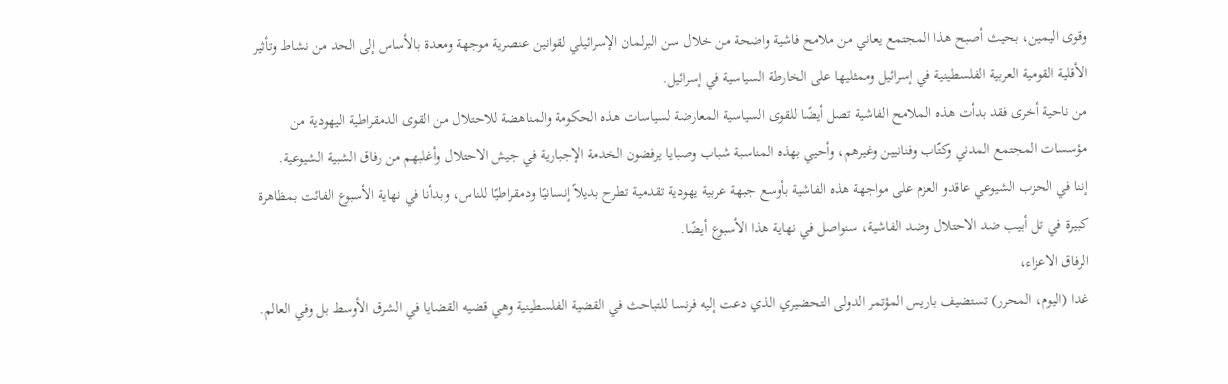وقوى اليمين، بحيث أصبح هذا المجتمع يعاني من ملامح فاشية واضحة من خلال سن البرلمان الإسرائيلي لقوانين عنصرية موجهة ومعدة بالأساس إلى الحد من نشاط وتأثير الأقلية القومية العربية الفلسطينية في إسرائيل وممثليها على الخارطة السياسية في إسرائيل.
من ناحية أخرى فقد بدأت هذه الملامح الفاشية تصل أيضًا للقوى السياسية المعارضة لسياسات هذه الحكومة والمناهضة للاحتلال من القوى الدمقراطية اليهودية من مؤسسات المجتمع المدني وكتّاب وفنانيين وغيرهم، وأحيي بهذه المناسبة شباب وصبايا يرفضون الخدمة الإجبارية في جيش الاحتلال وأغلبهم من رفاق الشبية الشيوعية.
إننا في الحزب الشيوعي عاقدو العزم على مواجهة هذه الفاشية بأوسع جبهة عربية يهودية تقدمية تطرح بديلاً إنسانيًا ودمقراطيًا للناس، وبدأنا في نهاية الأسبوع الفائت بمظاهرة كبيرة في تل أبيب ضد الاحتلال وضد الفاشية، سنواصل في نهاية هذا الأسبوع أيضًا.
الرفاق الاعزاء،
غدا (اليوم، المحرر) تستضيف باريس المؤتمر الدولى التحضيري الذي دعت إليه فرنسا للتباحث في القضية الفلسطينية وهي قضيه القضايا في الشرق الأوسط بل وفي العالم.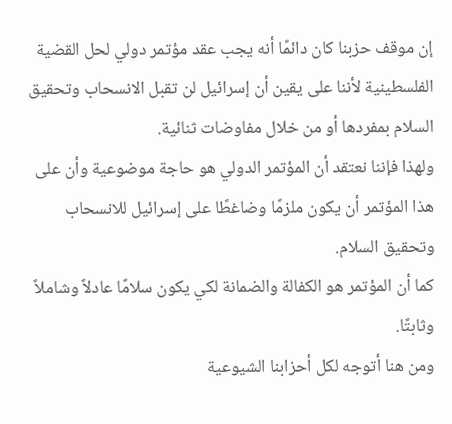إن موقف حزبنا كان دائمًا أنه يجب عقد مؤتمر دولي لحل القضية الفلسطينية لأننا على يقين أن إسرائيل لن تقبل الانسحاب وتحقيق السلام بمفردها أو من خلال مفاوضات ثنائية.
ولهذا فإننا نعتقد أن المؤتمر الدولي هو حاجة موضوعية وأن على هذا المؤتمر أن يكون ملزمًا وضاغطًا على إسرائيل للانسحاب وتحقيق السلام.
كما أن المؤتمر هو الكفالة والضمانة لكي يكون سلامًا عادلاً وشاملاً وثابتًا.
ومن هنا أتوجه لكل أحزابنا الشيوعية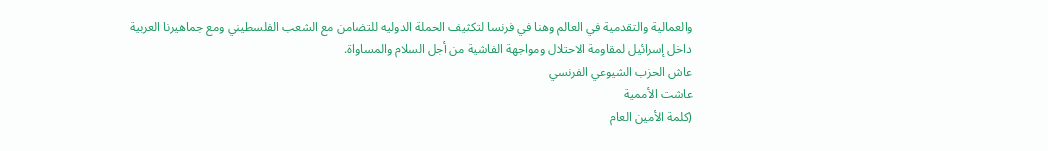والعمالية والتقدمية في العالم وهنا في فرنسا لتكثيف الحملة الدوليه للتضامن مع الشعب الفلسطيني ومع جماهيرنا العربية داخل إسرائيل لمقاومة الاحتلال ومواجهة الفاشية من أجل السلام والمساواة.
عاش الحزب الشيوعي الفرنسي
عاشت الأممية
(كلمة الأمين العام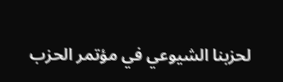لحزبنا الشيوعي في مؤتمر الحزب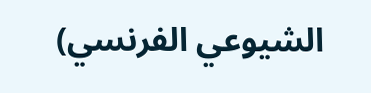الشيوعي الفرنسي)